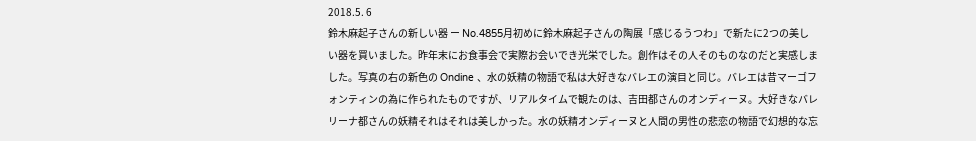2018.5. 6
鈴木麻起子さんの新しい器 ー No.4855月初めに鈴木麻起子さんの陶展「感じるうつわ」で新たに2つの美しい器を買いました。昨年末にお食事会で実際お会いでき光栄でした。創作はその人そのものなのだと実感しました。写真の右の新色の Ondine 、水の妖精の物語で私は大好きなバレエの演目と同じ。バレエは昔マーゴフォンティンの為に作られたものですが、リアルタイムで観たのは、吉田都さんのオンディーヌ。大好きなバレリーナ都さんの妖精それはそれは美しかった。水の妖精オンディーヌと人間の男性の悲恋の物語で幻想的な忘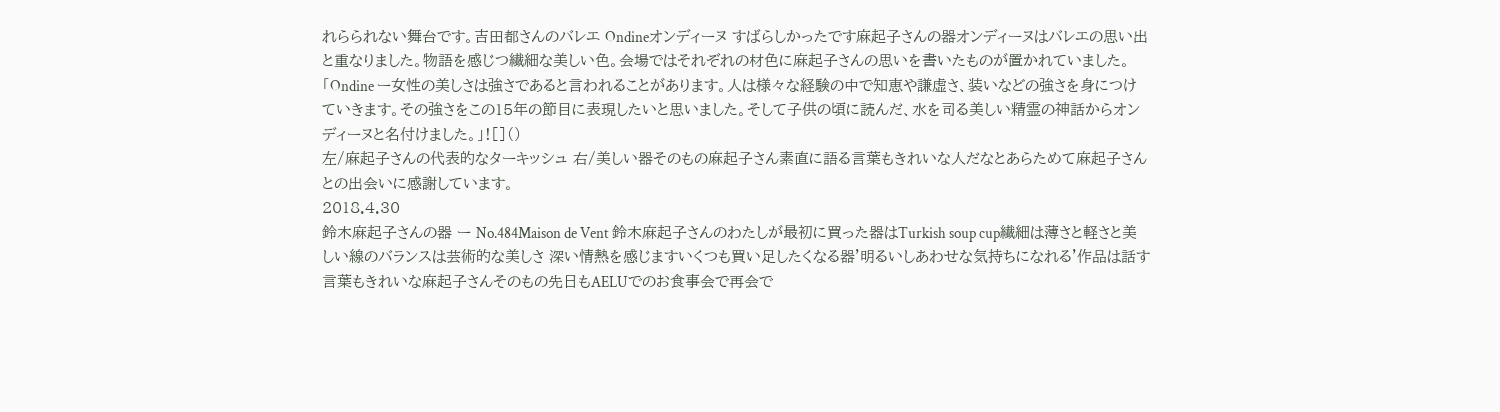れらられない舞台です。吉田都さんのバレエ Ondineオンディーヌ すばらしかったです麻起子さんの器オンディーヌはバレエの思い出と重なりました。物語を感じつ繊細な美しい色。会場ではそれぞれの材色に麻起子さんの思いを書いたものが置かれていました。「Ondine ー女性の美しさは強さであると言われることがあります。人は様々な経験の中で知恵や謙虚さ、装いなどの強さを身につけていきます。その強さをこの15年の節目に表現したいと思いました。そして子供の頃に読んだ、水を司る美しい精霊の神話からオンディーヌと名付けました。」![]()
左/麻起子さんの代表的なターキッシュ 右/美しい器そのもの麻起子さん素直に語る言葉もきれいな人だなとあらためて麻起子さんとの出会いに感謝しています。
2018.4.30
鈴木麻起子さんの器 ー No.484Maison de Vent 鈴木麻起子さんのわたしが最初に買った器はTurkish soup cup繊細は薄さと軽さと美しい線のバランスは芸術的な美しさ 深い情熱を感じますいくつも買い足したくなる器'明るいしあわせな気持ちになれる'作品は話す言葉もきれいな麻起子さんそのもの先日もAELUでのお食事会で再会で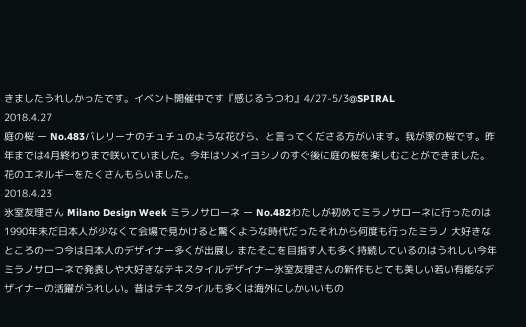きましたうれしかったです。イベント開催中です『感じるうつわ』4/27-5/3@SPIRAL
2018.4.27
庭の桜 ー No.483バレリーナのチュチュのような花びら、と言ってくださる方がいます。我が家の桜です。昨年までは4月終わりまで咲いていました。今年はソメイヨシノのすぐ後に庭の桜を楽しむことができました。花のエネルギーをたくさんもらいました。
2018.4.23
氷室友理さん Milano Design Week ミラノサローネ ー No.482わたしが初めてミラノサローネに行ったのは1990年未だ日本人が少なくて会場で見かけると驚くような時代だったそれから何度も行ったミラノ 大好きなところの一つ今は日本人のデザイナー多くが出展し またそこを目指す人も多く持続しているのはうれしい今年ミラノサローネで発表しや大好きなテキスタイルデザイナー氷室友理さんの新作もとても美しい若い有能なデザイナーの活躍がうれしい。昔はテキスタイルも多くは海外にしかいいもの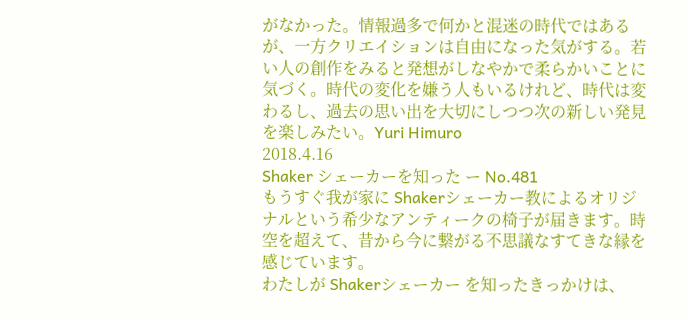がなかった。情報過多で何かと混迷の時代ではあるが、一方クリエイションは自由になった気がする。若い人の創作をみると発想がしなやかで柔らかいことに気づく。時代の変化を嫌う人もいるけれど、時代は変わるし、過去の思い出を大切にしつつ次の新しい発見を楽しみたい。Yuri Himuro
2018.4.16
Shaker シェーカーを知った ー No.481
もうすぐ我が家に Shakerシェーカー教によるオリジナルという希少なアンティークの椅子が届きます。時空を超えて、昔から今に繋がる不思議なすてきな縁を感じています。
わたしが Shakerシェーカー を知ったきっかけは、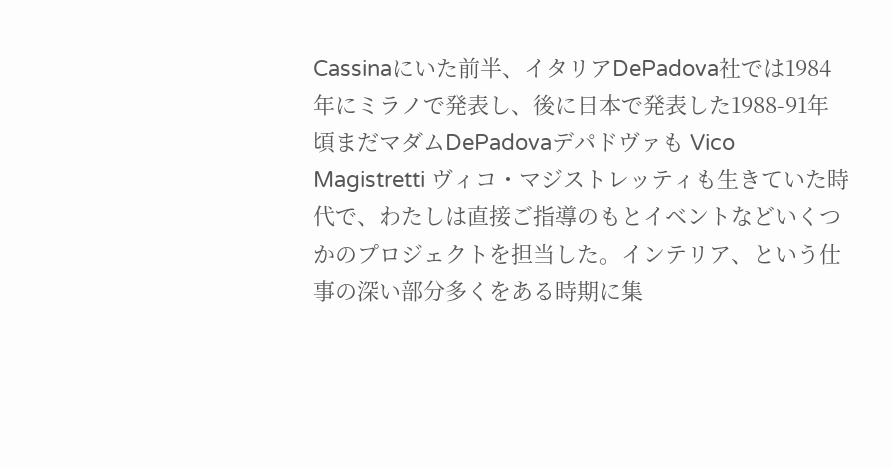Cassinaにいた前半、イタリアDePadova社では1984年にミラノで発表し、後に日本で発表した1988-91年頃まだマダムDePadovaデパドヴァも Vico Magistretti ヴィコ・マジストレッティも生きていた時代で、わたしは直接ご指導のもとイベントなどいくつかのプロジェクトを担当した。インテリア、という仕事の深い部分多くをある時期に集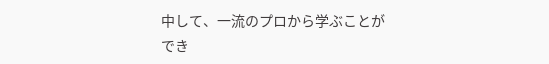中して、一流のプロから学ぶことができ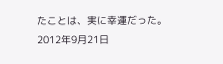たことは、実に幸運だった。
2012年9月21日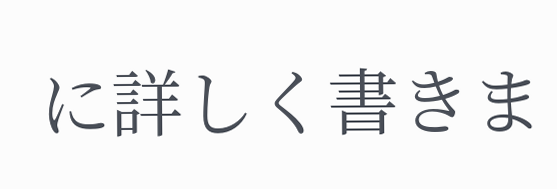に詳しく書きま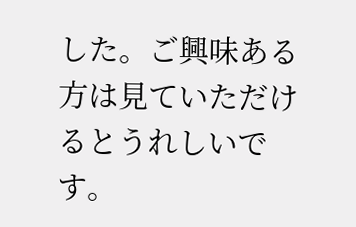した。ご興味ある方は見ていただけるとうれしいです。